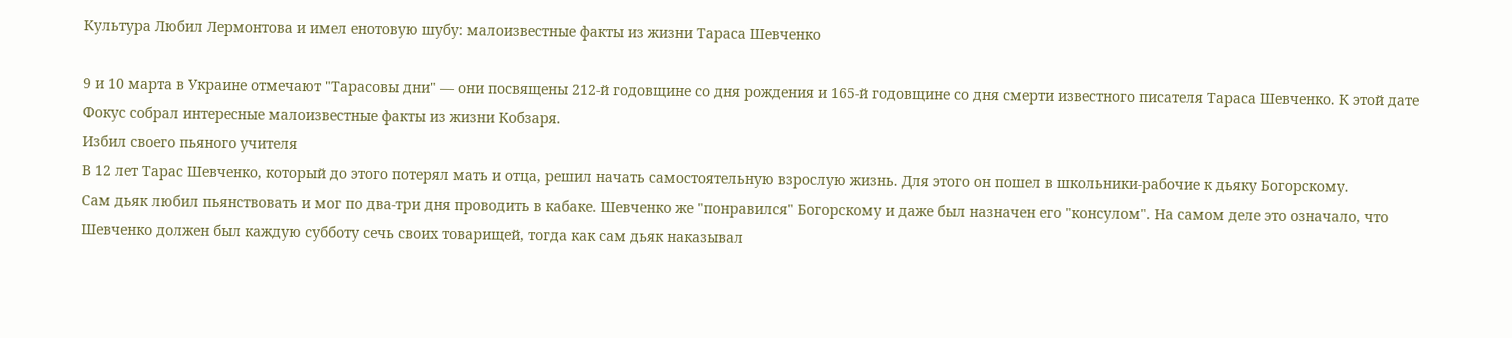Культура Любил Лермонтова и имел енотовую шубу: малоизвестные факты из жизни Тараса Шевченко

9 и 10 марта в Украине отмечают "Тарасовы дни" — они посвящены 212-й годовщине со дня рождения и 165-й годовщине со дня смерти известного писателя Тараса Шевченко. К этой дате Фокус собрал интересные малоизвестные факты из жизни Кобзаря.
Избил своего пьяного учителя
В 12 лет Тарас Шевченко, который до этого потерял мать и отца, решил начать самостоятельную взрослую жизнь. Для этого он пошел в школьники-рабочие к дьяку Богорскому.
Сам дьяк любил пьянствовать и мог по два-три дня проводить в кабаке. Шевченко же "понравился" Богорскому и даже был назначен его "консулом". На самом деле это означало, что Шевченко должен был каждую субботу сечь своих товарищей, тогда как сам дьяк наказывал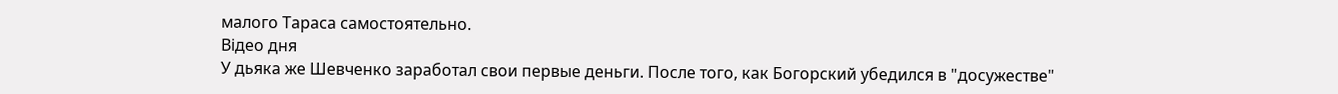малого Тараса самостоятельно.
Відео дня
У дьяка же Шевченко заработал свои первые деньги. После того, как Богорский убедился в "досужестве"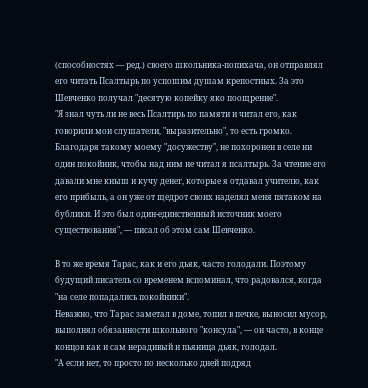(способностях — ред.) своего школьника-попихача, он отправлял его читать Псалтырь по успошим душам крепостных. За это Шевченко получал "десятую копейку яко поощрение".
"Я знал чуть ли не весь Псалтирь по памяти и читал его, как говорили мои слушатели, "выразительно", то есть громко. Благодаря такому моему "досужеству", не похоронен в селе ни один покойник, чтобы над ним не читал я псалтырь. За чтение его давали мне кныш и кучу денег, которые я отдавал учителю, как его прибыль, а он уже от щедрот своих наделял меня пятаком на бублики. И это был один-единственный источник моего существования", — писал об этом сам Шевченко.

В то же время Тарас, как и его дьяк, часто голодали. Поэтому будущий писатель со временем вспоминал, что радовался, когда "на селе попадались покойники".
Неважно, что Тарас заметал в доме, топил в печке, выносил мусор, выполнял обязанности школьного "консула", — он часто, в конце концов как и сам нерадивый и пьяница дьяк, голодал.
"А если нет, то просто по несколько дней подряд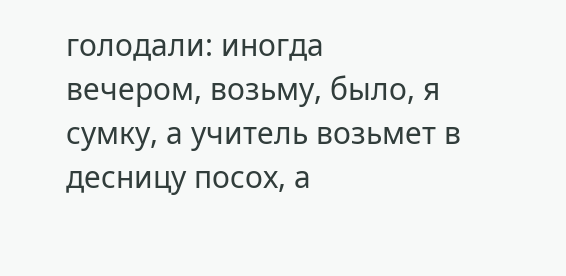голодали: иногда вечером, возьму, было, я сумку, а учитель возьмет в десницу посох, а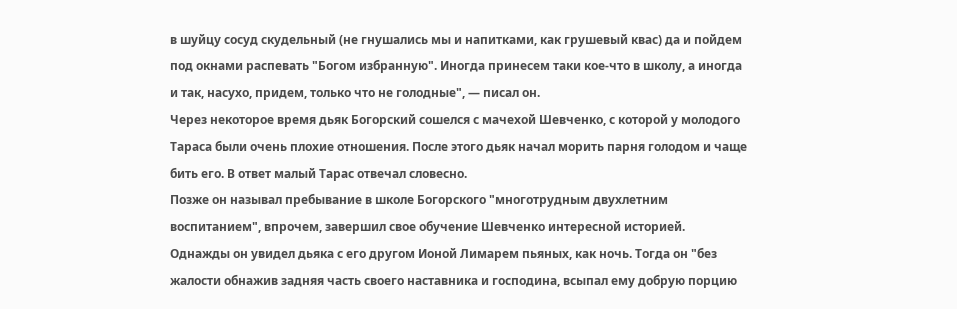в шуйцу сосуд скудельный (не гнушались мы и напитками, как грушевый квас) да и пойдем под окнами распевать "Богом избранную". Иногда принесем таки кое-что в школу, а иногда и так, насухо, придем, только что не голодные", — писал он.
Через некоторое время дьяк Богорский сошелся с мачехой Шевченко, с которой у молодого Тараса были очень плохие отношения. После этого дьяк начал морить парня голодом и чаще бить его. В ответ малый Тарас отвечал словесно.
Позже он называл пребывание в школе Богорского "многотрудным двухлетним воспитанием", впрочем, завершил свое обучение Шевченко интересной историей.
Однажды он увидел дьяка с его другом Ионой Лимарем пьяных, как ночь. Тогда он "без жалости обнажив задняя часть своего наставника и господина, всыпал ему добрую порцию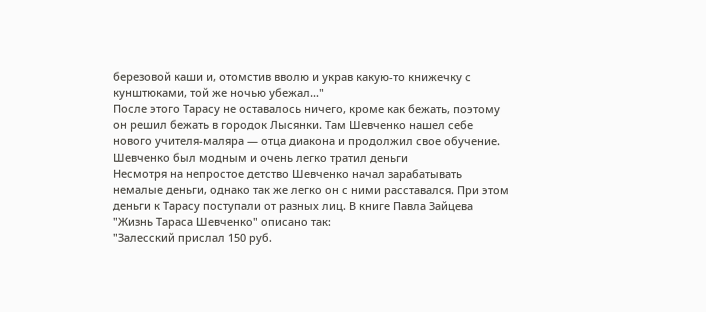березовой каши и, отомстив вволю и украв какую-то книжечку с кунштюками, той же ночью убежал…"
После этого Тарасу не оставалось ничего, кроме как бежать, поэтому он решил бежать в городок Лысянки. Там Шевченко нашел себе нового учителя-маляра — отца диакона и продолжил свое обучение.
Шевченко был модным и очень легко тратил деньги
Несмотря на непростое детство Шевченко начал зарабатывать немалые деньги, однако так же легко он с ними расставался. При этом деньги к Тарасу поступали от разных лиц. В книге Павла Зайцева "Жизнь Тараса Шевченко" описано так:
"Залесский прислал 150 руб.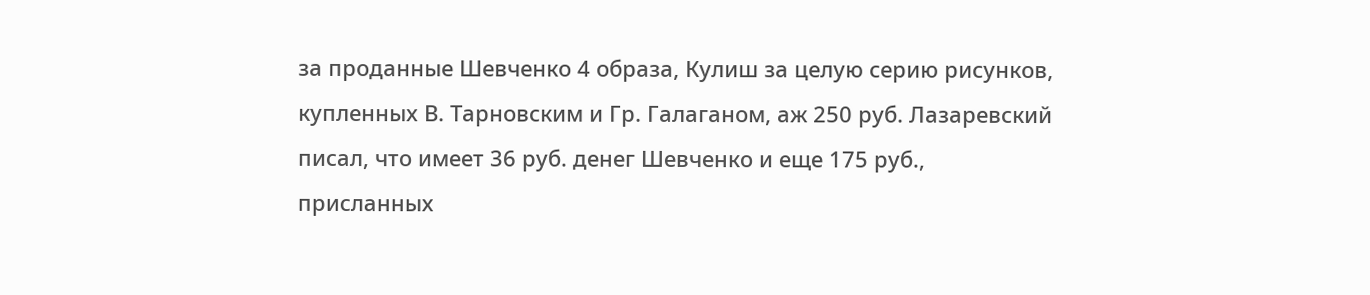за проданные Шевченко 4 образа, Кулиш за целую серию рисунков, купленных В. Тарновским и Гр. Галаганом, аж 250 руб. Лазаревский писал, что имеет 36 руб. денег Шевченко и еще 175 руб., присланных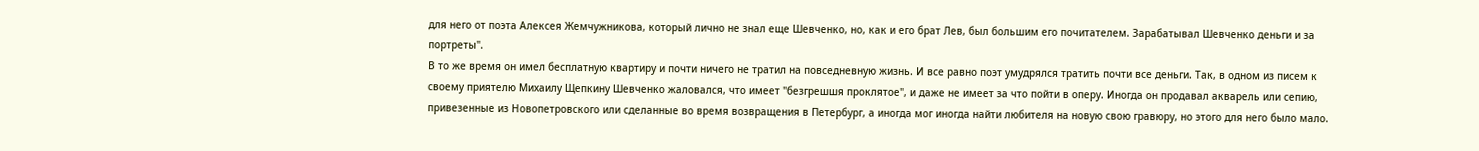для него от поэта Алексея Жемчужникова, который лично не знал еще Шевченко, но, как и его брат Лев, был большим его почитателем. Зарабатывал Шевченко деньги и за портреты".
В то же время он имел бесплатную квартиру и почти ничего не тратил на повседневную жизнь. И все равно поэт умудрялся тратить почти все деньги. Так, в одном из писем к своему приятелю Михаилу Щепкину Шевченко жаловался, что имеет "безгрешшя проклятое", и даже не имеет за что пойти в оперу. Иногда он продавал акварель или сепию, привезенные из Новопетровского или сделанные во время возвращения в Петербург, а иногда мог иногда найти любителя на новую свою гравюру, но этого для него было мало.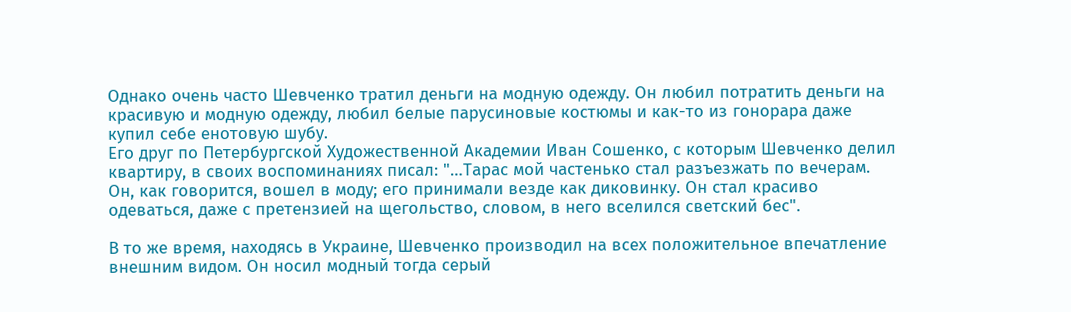Однако очень часто Шевченко тратил деньги на модную одежду. Он любил потратить деньги на красивую и модную одежду, любил белые парусиновые костюмы и как-то из гонорара даже купил себе енотовую шубу.
Его друг по Петербургской Художественной Академии Иван Сошенко, с которым Шевченко делил квартиру, в своих воспоминаниях писал: "…Тарас мой частенько стал разъезжать по вечерам. Он, как говорится, вошел в моду; его принимали везде как диковинку. Он стал красиво одеваться, даже с претензией на щегольство, словом, в него вселился светский бес".

В то же время, находясь в Украине, Шевченко производил на всех положительное впечатление внешним видом. Он носил модный тогда серый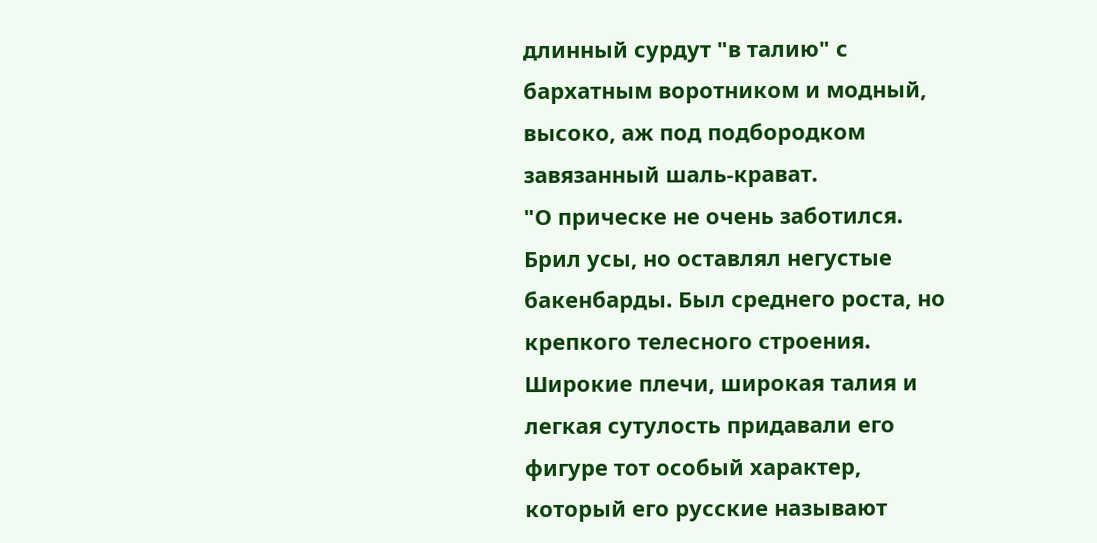длинный сурдут "в талию" с бархатным воротником и модный, высоко, аж под подбородком завязанный шаль-крават.
"О прическе не очень заботился. Брил усы, но оставлял негустые бакенбарды. Был среднего роста, но крепкого телесного строения. Широкие плечи, широкая талия и легкая сутулость придавали его фигуре тот особый характер, который его русские называют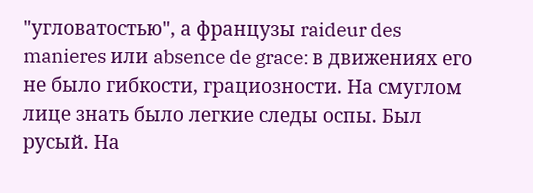"угловатостью", а французы raideur des manieres или absence de grace: в движениях его не было гибкости, грациозности. На смуглом лице знать было легкие следы оспы. Был русый. На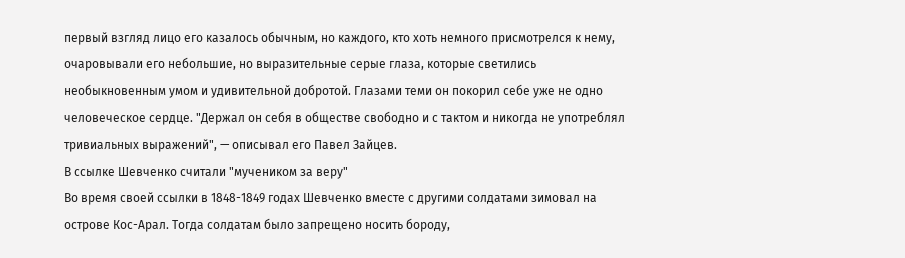первый взгляд лицо его казалось обычным, но каждого, кто хоть немного присмотрелся к нему, очаровывали его небольшие, но выразительные серые глаза, которые светились необыкновенным умом и удивительной добротой. Глазами теми он покорил себе уже не одно человеческое сердце. "Держал он себя в обществе свободно и с тактом и никогда не употреблял тривиальных выражений", — описывал его Павел Зайцев.
В ссылке Шевченко считали "мучеником за веру"
Во время своей ссылки в 1848-1849 годах Шевченко вместе с другими солдатами зимовал на острове Кос-Арал. Тогда солдатам было запрещено носить бороду,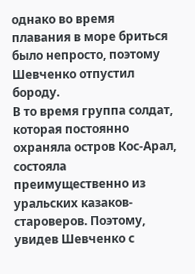однако во время плавания в море бриться было непросто, поэтому Шевченко отпустил бороду.
В то время группа солдат, которая постоянно охраняла остров Кос-Арал, состояла преимущественно из уральских казаков-староверов. Поэтому, увидев Шевченко с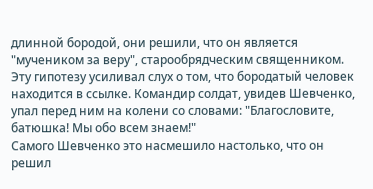длинной бородой, они решили, что он является "мучеником за веру", старообрядческим священником.
Эту гипотезу усиливал слух о том, что бородатый человек находится в ссылке. Командир солдат, увидев Шевченко, упал перед ним на колени со словами: "Благословите, батюшка! Мы обо всем знаем!"
Самого Шевченко это насмешило настолько, что он решил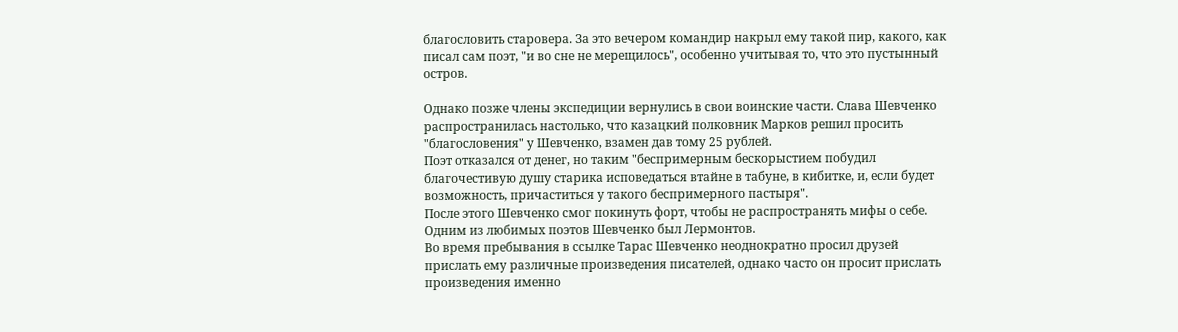благословить старовера. За это вечером командир накрыл ему такой пир, какого, как писал сам поэт, "и во сне не мерещилось", особенно учитывая то, что это пустынный остров.

Однако позже члены экспедиции вернулись в свои воинские части. Слава Шевченко распространилась настолько, что казацкий полковник Марков решил просить "благословения" у Шевченко, взамен дав тому 25 рублей.
Поэт отказался от денег, но таким "беспримерным бескорыстием побудил благочестивую душу старика исповедаться втайне в табуне, в кибитке, и, если будет возможность, причаститься у такого беспримерного пастыря".
После этого Шевченко смог покинуть форт, чтобы не распространять мифы о себе.
Одним из любимых поэтов Шевченко был Лермонтов.
Во время пребывания в ссылке Тарас Шевченко неоднократно просил друзей прислать ему различные произведения писателей, однако часто он просит прислать произведения именно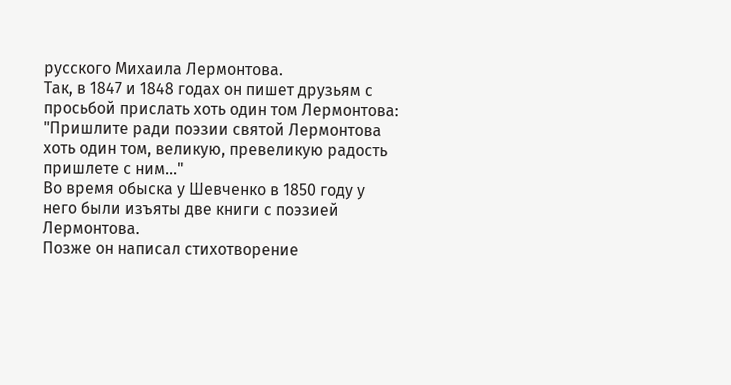русского Михаила Лермонтова.
Так, в 1847 и 1848 годах он пишет друзьям с просьбой прислать хоть один том Лермонтова: "Пришлите ради поэзии святой Лермонтова хоть один том, великую, превеликую радость пришлете с ним…"
Во время обыска у Шевченко в 1850 году у него были изъяты две книги с поэзией Лермонтова.
Позже он написал стихотворение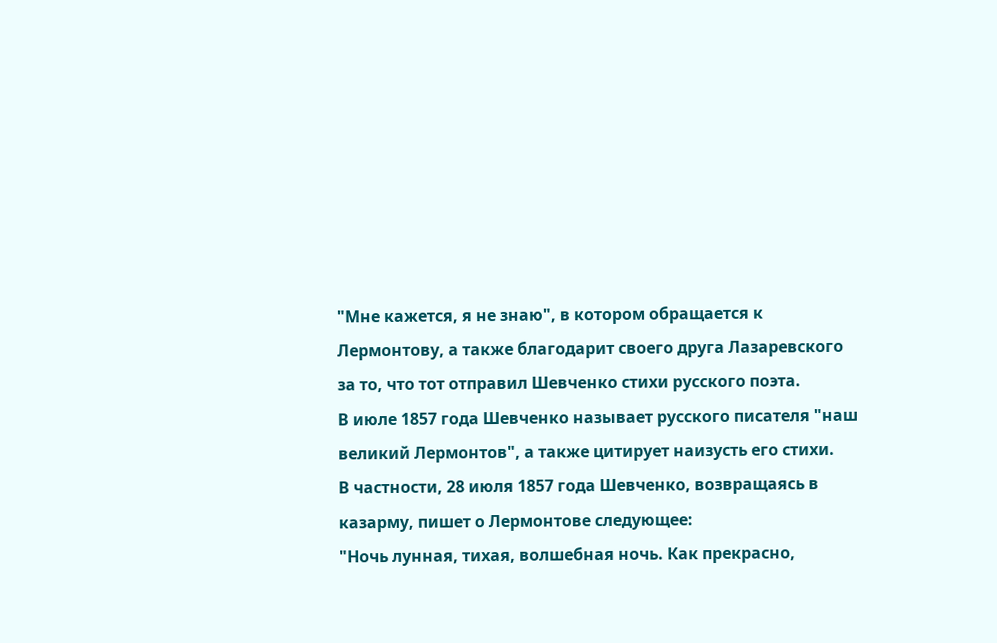"Мне кажется, я не знаю", в котором обращается к Лермонтову, а также благодарит своего друга Лазаревского за то, что тот отправил Шевченко стихи русского поэта.
В июле 1857 года Шевченко называет русского писателя "наш великий Лермонтов", а также цитирует наизусть его стихи.
В частности, 28 июля 1857 года Шевченко, возвращаясь в казарму, пишет о Лермонтове следующее:
"Ночь лунная, тихая, волшебная ночь. Как прекрасно,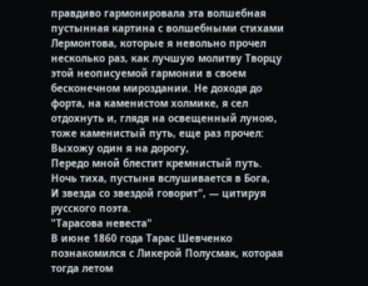правдиво гармонировала эта волшебная пустынная картина с волшебными стихами Лермонтова, которые я невольно прочел несколько раз, как лучшую молитву Творцу этой неописуемой гармонии в своем бесконечном мироздании. Не доходя до форта, на каменистом холмике, я сел отдохнуть и, глядя на освещенный луною, тоже каменистый путь, еще раз прочел:
Выхожу один я на дорогу,
Передо мной блестит кремнистый путь.
Ночь тиха, пустыня вслушивается в Бога,
И звезда со звездой говорит", — цитируя русского поэта.
"Тарасова невеста"
В июне 1860 года Тарас Шевченко познакомился с Ликерой Полусмак, которая тогда летом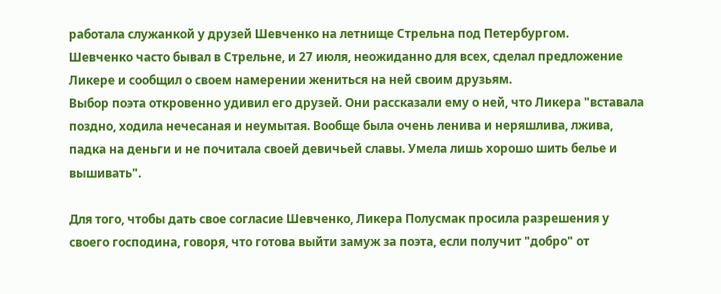работала служанкой у друзей Шевченко на летнище Стрельна под Петербургом.
Шевченко часто бывал в Стрельне, и 27 июля, неожиданно для всех, сделал предложение Ликере и сообщил о своем намерении жениться на ней своим друзьям.
Выбор поэта откровенно удивил его друзей. Они рассказали ему о ней, что Ликера "вставала поздно, ходила нечесаная и неумытая. Вообще была очень ленива и неряшлива, лжива, падка на деньги и не почитала своей девичьей славы. Умела лишь хорошо шить белье и вышивать".

Для того, чтобы дать свое согласие Шевченко, Ликера Полусмак просила разрешения у своего господина, говоря, что готова выйти замуж за поэта, если получит "добро" от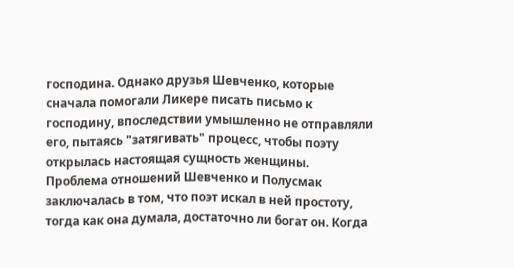господина. Однако друзья Шевченко, которые сначала помогали Ликере писать письмо к господину, впоследствии умышленно не отправляли его, пытаясь "затягивать" процесс, чтобы поэту открылась настоящая сущность женщины.
Проблема отношений Шевченко и Полусмак заключалась в том, что поэт искал в ней простоту, тогда как она думала, достаточно ли богат он. Когда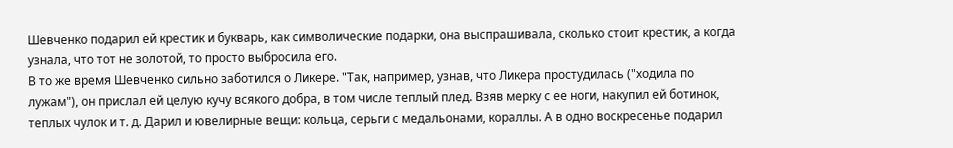Шевченко подарил ей крестик и букварь, как символические подарки, она выспрашивала, сколько стоит крестик, а когда узнала, что тот не золотой, то просто выбросила его.
В то же время Шевченко сильно заботился о Ликере. "Так, например, узнав, что Ликера простудилась ("ходила по лужам"), он прислал ей целую кучу всякого добра, в том числе теплый плед. Взяв мерку с ее ноги, накупил ей ботинок, теплых чулок и т. д. Дарил и ювелирные вещи: кольца, серьги с медальонами, кораллы. А в одно воскресенье подарил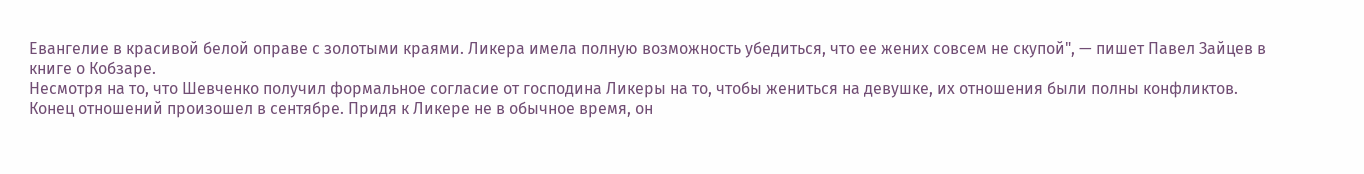Евангелие в красивой белой оправе с золотыми краями. Ликера имела полную возможность убедиться, что ее жених совсем не скупой", — пишет Павел Зайцев в книге о Кобзаре.
Несмотря на то, что Шевченко получил формальное согласие от господина Ликеры на то, чтобы жениться на девушке, их отношения были полны конфликтов. Конец отношений произошел в сентябре. Придя к Ликере не в обычное время, он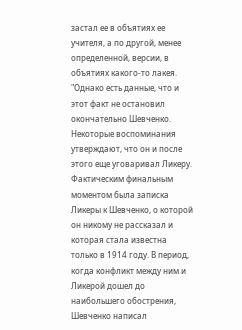застал ее в объятиях ее учителя, а по другой, менее определенной, версии, в объятиях какого-то лакея.
"Однако есть данные, что и этот факт не остановил окончательно Шевченко. Некоторые воспоминания утверждают, что он и после этого еще уговаривал Ликеру. Фактическим финальным моментом была записка Ликеры к Шевченко, о которой он никому не рассказал и которая стала известна только в 1914 году. В период, когда конфликт между ним и Ликерой дошел до наибольшего обострения, Шевченко написал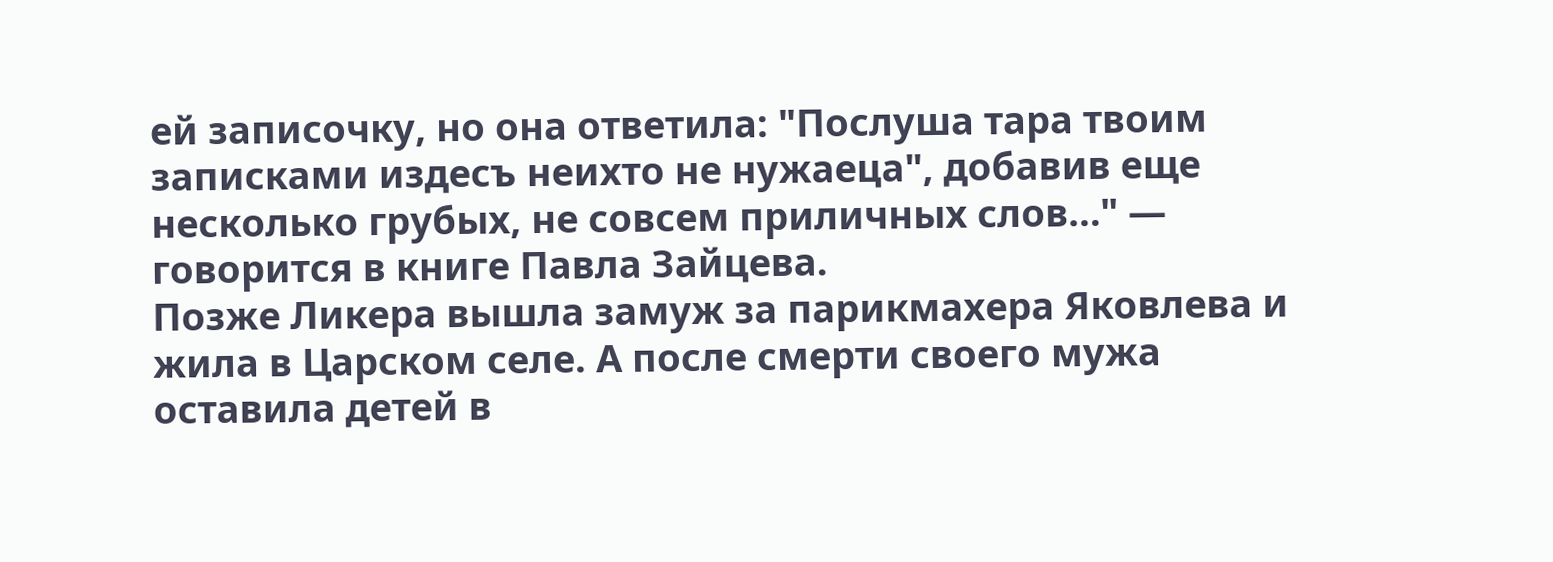ей записочку, но она ответила: "Послуша тара твоим записками издесъ неихто не нужаеца", добавив еще несколько грубых, не совсем приличных слов…" — говорится в книге Павла Зайцева.
Позже Ликера вышла замуж за парикмахера Яковлева и жила в Царском селе. А после смерти своего мужа оставила детей в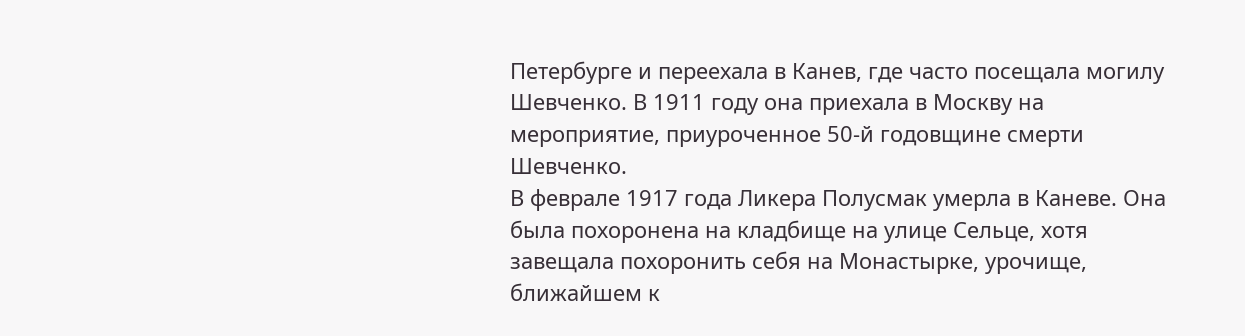Петербурге и переехала в Канев, где часто посещала могилу Шевченко. В 1911 году она приехала в Москву на мероприятие, приуроченное 50-й годовщине смерти Шевченко.
В феврале 1917 года Ликера Полусмак умерла в Каневе. Она была похоронена на кладбище на улице Сельце, хотя завещала похоронить себя на Монастырке, урочище, ближайшем к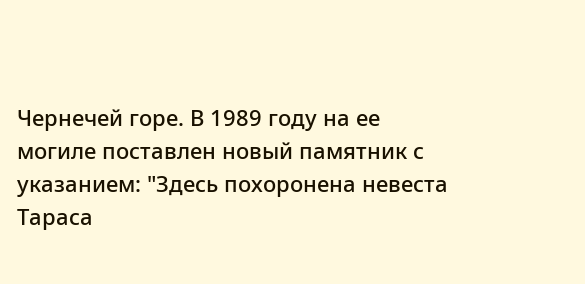Чернечей горе. В 1989 году на ее могиле поставлен новый памятник с указанием: "Здесь похоронена невеста Тараса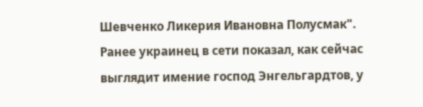Шевченко Ликерия Ивановна Полусмак".
Ранее украинец в сети показал, как сейчас выглядит имение господ Энгельгардтов, у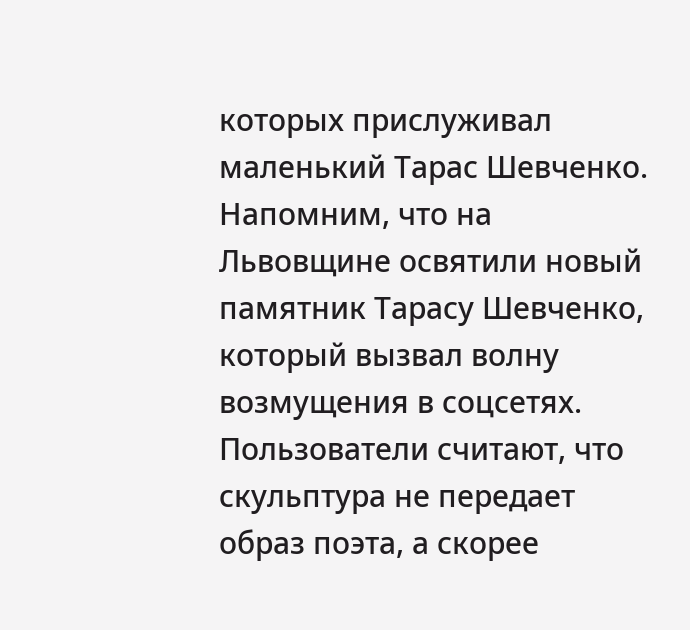которых прислуживал маленький Тарас Шевченко.
Напомним, что на Львовщине освятили новый памятник Тарасу Шевченко, который вызвал волну возмущения в соцсетях. Пользователи считают, что скульптура не передает образ поэта, а скорее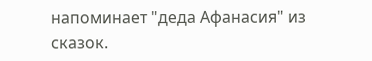напоминает "деда Афанасия" из сказок.